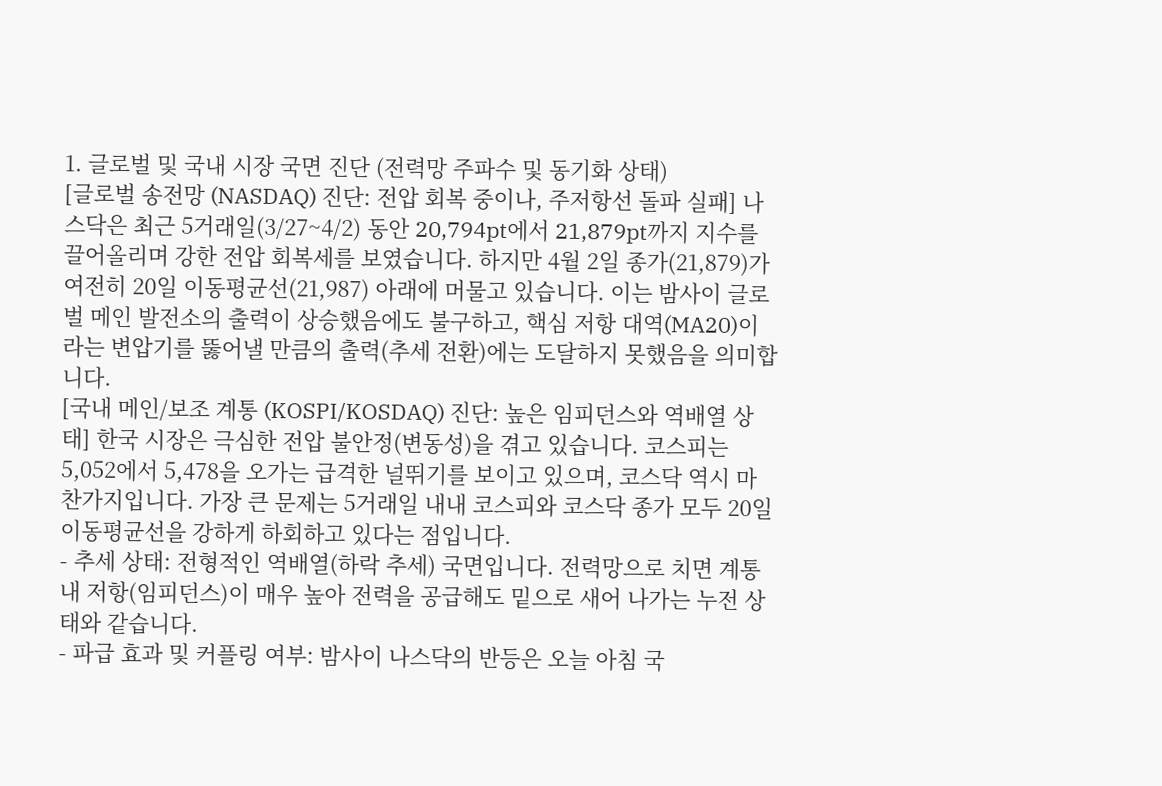1. 글로벌 및 국내 시장 국면 진단 (전력망 주파수 및 동기화 상태)
[글로벌 송전망 (NASDAQ) 진단: 전압 회복 중이나, 주저항선 돌파 실패] 나스닥은 최근 5거래일(3/27~4/2) 동안 20,794pt에서 21,879pt까지 지수를 끌어올리며 강한 전압 회복세를 보였습니다. 하지만 4월 2일 종가(21,879)가 여전히 20일 이동평균선(21,987) 아래에 머물고 있습니다. 이는 밤사이 글로벌 메인 발전소의 출력이 상승했음에도 불구하고, 핵심 저항 대역(MA20)이라는 변압기를 뚫어낼 만큼의 출력(추세 전환)에는 도달하지 못했음을 의미합니다.
[국내 메인/보조 계통 (KOSPI/KOSDAQ) 진단: 높은 임피던스와 역배열 상태] 한국 시장은 극심한 전압 불안정(변동성)을 겪고 있습니다. 코스피는 5,052에서 5,478을 오가는 급격한 널뛰기를 보이고 있으며, 코스닥 역시 마찬가지입니다. 가장 큰 문제는 5거래일 내내 코스피와 코스닥 종가 모두 20일 이동평균선을 강하게 하회하고 있다는 점입니다.
- 추세 상태: 전형적인 역배열(하락 추세) 국면입니다. 전력망으로 치면 계통 내 저항(임피던스)이 매우 높아 전력을 공급해도 밑으로 새어 나가는 누전 상태와 같습니다.
- 파급 효과 및 커플링 여부: 밤사이 나스닥의 반등은 오늘 아침 국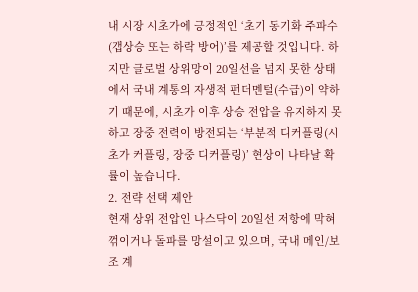내 시장 시초가에 긍정적인 ‘초기 동기화 주파수(갭상승 또는 하락 방어)’를 제공할 것입니다. 하지만 글로벌 상위망이 20일선을 넘지 못한 상태에서 국내 계통의 자생적 펀더멘털(수급)이 약하기 때문에, 시초가 이후 상승 전압을 유지하지 못하고 장중 전력이 방전되는 ‘부분적 디커플링(시초가 커플링, 장중 디커플링)’ 현상이 나타날 확률이 높습니다.
2. 전략 선택 제안
현재 상위 전압인 나스닥이 20일선 저항에 막혀 꺾이거나 돌파를 망설이고 있으며, 국내 메인/보조 계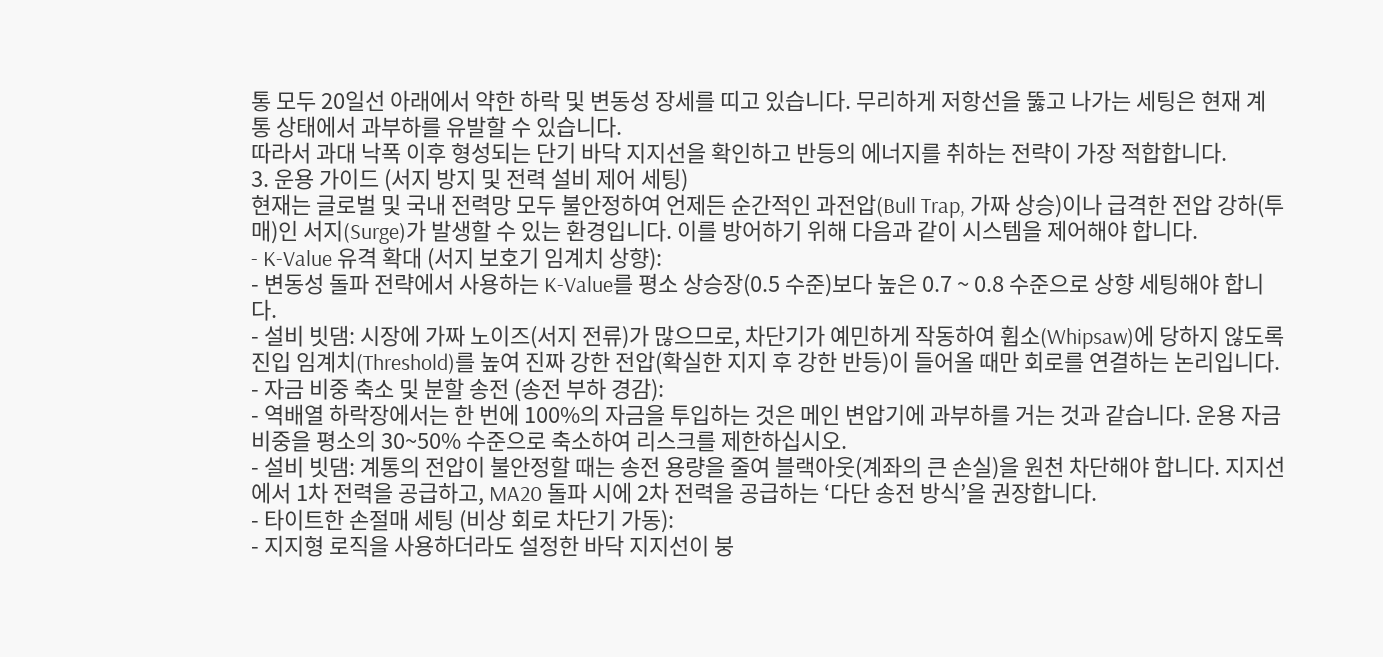통 모두 20일선 아래에서 약한 하락 및 변동성 장세를 띠고 있습니다. 무리하게 저항선을 뚫고 나가는 세팅은 현재 계통 상태에서 과부하를 유발할 수 있습니다.
따라서 과대 낙폭 이후 형성되는 단기 바닥 지지선을 확인하고 반등의 에너지를 취하는 전략이 가장 적합합니다.
3. 운용 가이드 (서지 방지 및 전력 설비 제어 세팅)
현재는 글로벌 및 국내 전력망 모두 불안정하여 언제든 순간적인 과전압(Bull Trap, 가짜 상승)이나 급격한 전압 강하(투매)인 서지(Surge)가 발생할 수 있는 환경입니다. 이를 방어하기 위해 다음과 같이 시스템을 제어해야 합니다.
- K-Value 유격 확대 (서지 보호기 임계치 상향):
- 변동성 돌파 전략에서 사용하는 K-Value를 평소 상승장(0.5 수준)보다 높은 0.7 ~ 0.8 수준으로 상향 세팅해야 합니다.
- 설비 빗댐: 시장에 가짜 노이즈(서지 전류)가 많으므로, 차단기가 예민하게 작동하여 휩소(Whipsaw)에 당하지 않도록 진입 임계치(Threshold)를 높여 진짜 강한 전압(확실한 지지 후 강한 반등)이 들어올 때만 회로를 연결하는 논리입니다.
- 자금 비중 축소 및 분할 송전 (송전 부하 경감):
- 역배열 하락장에서는 한 번에 100%의 자금을 투입하는 것은 메인 변압기에 과부하를 거는 것과 같습니다. 운용 자금 비중을 평소의 30~50% 수준으로 축소하여 리스크를 제한하십시오.
- 설비 빗댐: 계통의 전압이 불안정할 때는 송전 용량을 줄여 블랙아웃(계좌의 큰 손실)을 원천 차단해야 합니다. 지지선에서 1차 전력을 공급하고, MA20 돌파 시에 2차 전력을 공급하는 ‘다단 송전 방식’을 권장합니다.
- 타이트한 손절매 세팅 (비상 회로 차단기 가동):
- 지지형 로직을 사용하더라도 설정한 바닥 지지선이 붕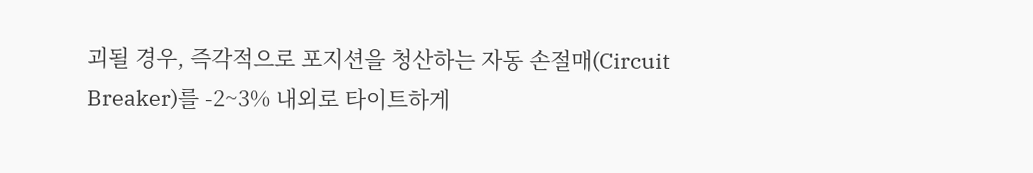괴될 경우, 즉각적으로 포지션을 청산하는 자동 손절매(Circuit Breaker)를 -2~3% 내외로 타이트하게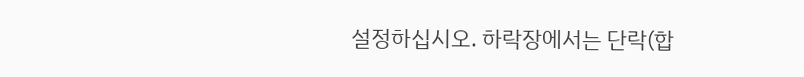설정하십시오. 하락장에서는 단락(합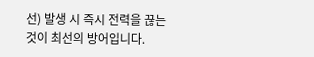선) 발생 시 즉시 전력을 끊는 것이 최선의 방어입니다.